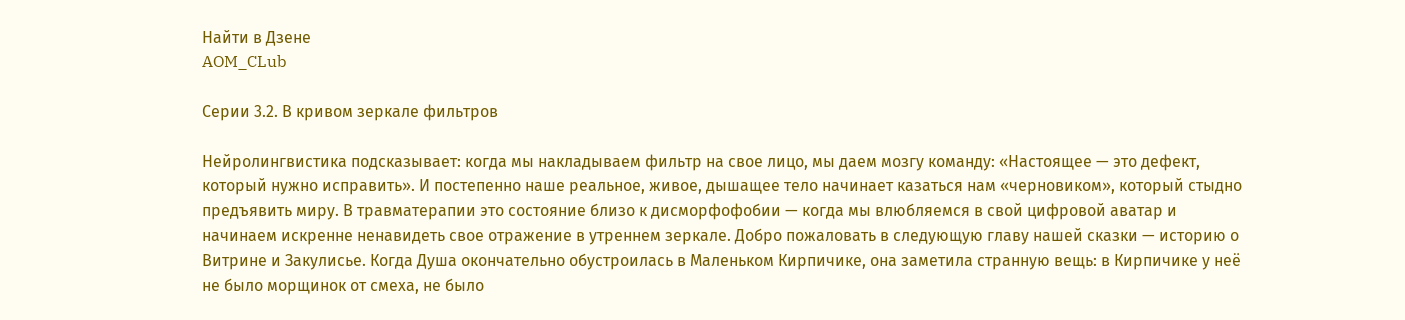Найти в Дзене
AOM_CLub

Серии 3.2. В кривом зеркале фильтров

Нейролингвистика подсказывает: когда мы накладываем фильтр на свое лицо, мы даем мозгу команду: «Настоящее — это дефект, который нужно исправить». И постепенно наше реальное, живое, дышащее тело начинает казаться нам «черновиком», который стыдно предъявить миру. В травматерапии это состояние близо к дисморфофобии — когда мы влюбляемся в свой цифровой аватар и начинаем искренне ненавидеть свое отражение в утреннем зеркале. Добро пожаловать в следующую главу нашей сказки — историю о Витрине и Закулисье. Когда Душа окончательно обустроилась в Маленьком Кирпичике, она заметила странную вещь: в Кирпичике у неё не было морщинок от смеха, не было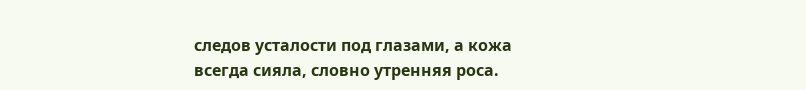следов усталости под глазами, а кожа всегда сияла, словно утренняя роса.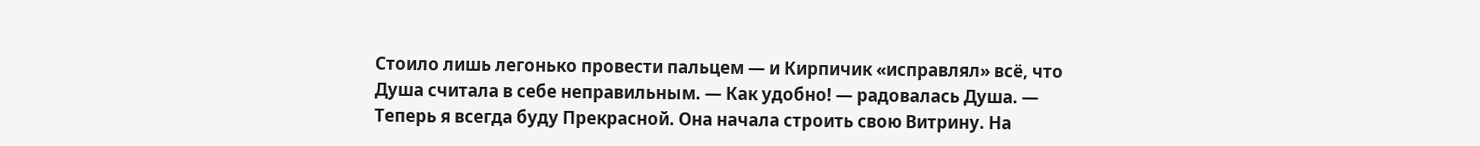Стоило лишь легонько провести пальцем — и Кирпичик «исправлял» всё, что Душа считала в себе неправильным. — Как удобно! — радовалась Душа. — Теперь я всегда буду Прекрасной. Она начала строить свою Витрину. На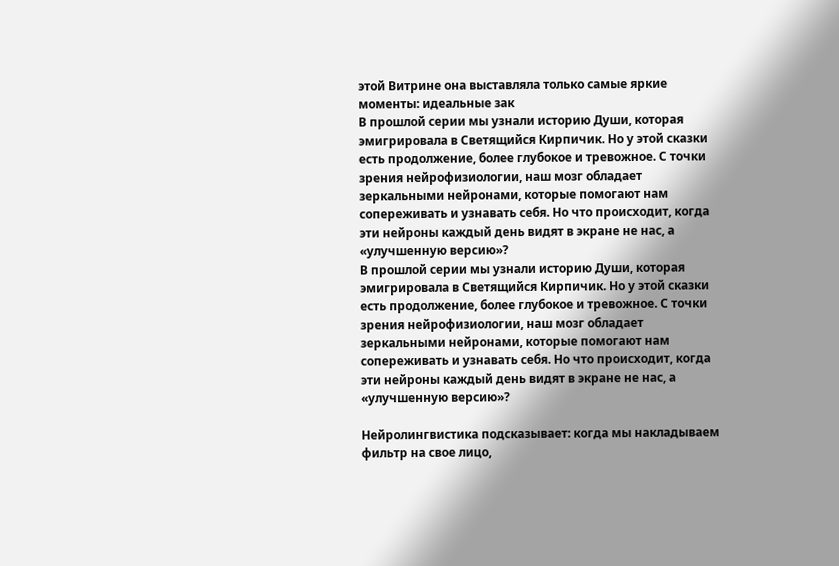этой Витрине она выставляла только самые яркие моменты: идеальные зак
В прошлой серии мы узнали историю Души, которая эмигрировала в Светящийся Кирпичик. Но у этой сказки есть продолжение, более глубокое и тревожное. С точки зрения нейрофизиологии, наш мозг обладает зеркальными нейронами, которые помогают нам сопереживать и узнавать себя. Но что происходит, когда эти нейроны каждый день видят в экране не нас, а «улучшенную версию»?
В прошлой серии мы узнали историю Души, которая эмигрировала в Светящийся Кирпичик. Но у этой сказки есть продолжение, более глубокое и тревожное. С точки зрения нейрофизиологии, наш мозг обладает зеркальными нейронами, которые помогают нам сопереживать и узнавать себя. Но что происходит, когда эти нейроны каждый день видят в экране не нас, а «улучшенную версию»?

Нейролингвистика подсказывает: когда мы накладываем фильтр на свое лицо,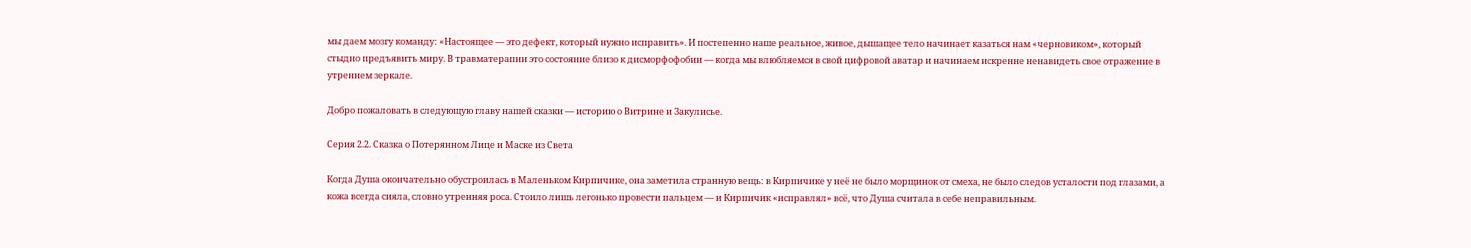мы даем мозгу команду: «Настоящее — это дефект, который нужно исправить». И постепенно наше реальное, живое, дышащее тело начинает казаться нам «черновиком», который стыдно предъявить миру. В травматерапии это состояние близо к дисморфофобии — когда мы влюбляемся в свой цифровой аватар и начинаем искренне ненавидеть свое отражение в утреннем зеркале.

Добро пожаловать в следующую главу нашей сказки — историю о Витрине и Закулисье.

Серия 2.2. Сказка о Потерянном Лице и Маске из Света

Когда Душа окончательно обустроилась в Маленьком Кирпичике, она заметила странную вещь: в Кирпичике у неё не было морщинок от смеха, не было следов усталости под глазами, а кожа всегда сияла, словно утренняя роса. Стоило лишь легонько провести пальцем — и Кирпичик «исправлял» всё, что Душа считала в себе неправильным.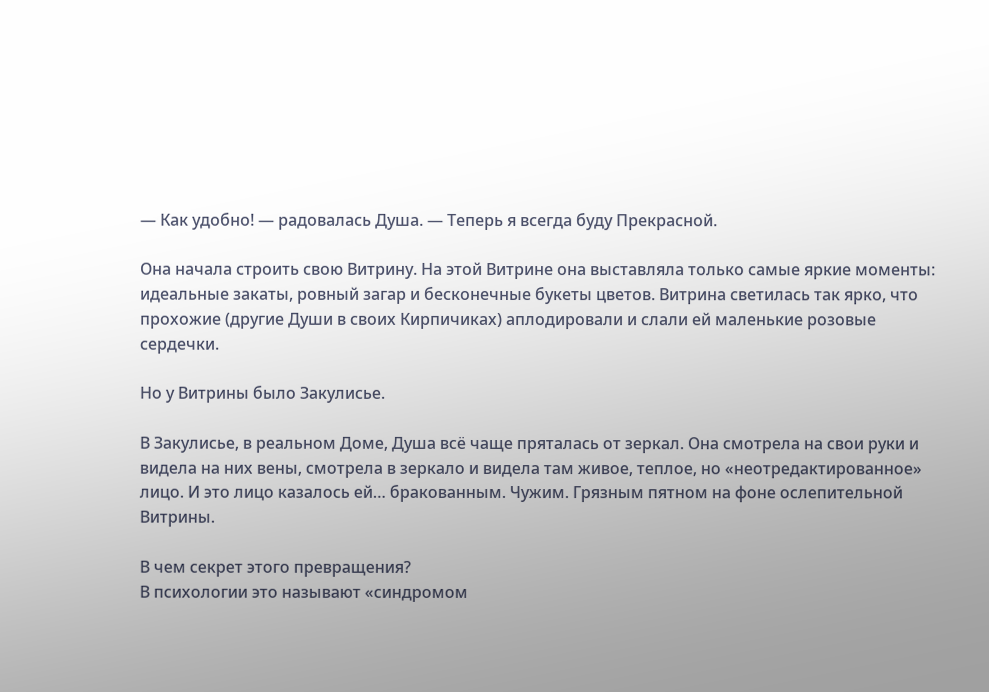— Как удобно! — радовалась Душа. — Теперь я всегда буду Прекрасной.

Она начала строить свою Витрину. На этой Витрине она выставляла только самые яркие моменты: идеальные закаты, ровный загар и бесконечные букеты цветов. Витрина светилась так ярко, что прохожие (другие Души в своих Кирпичиках) аплодировали и слали ей маленькие розовые сердечки.

Но у Витрины было Закулисье.

В Закулисье, в реальном Доме, Душа всё чаще пряталась от зеркал. Она смотрела на свои руки и видела на них вены, смотрела в зеркало и видела там живое, теплое, но «неотредактированное» лицо. И это лицо казалось ей… бракованным. Чужим. Грязным пятном на фоне ослепительной Витрины.

В чем секрет этого превращения?
В психологии это называют «синдромом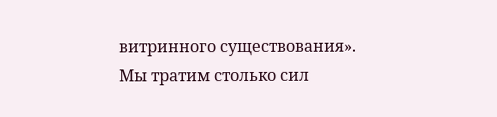витринного существования». Мы тратим столько сил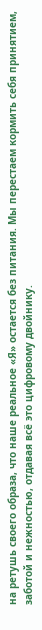на ретушь своего образа, что наше реальное «Я» остается без питания. Мы перестаем кормить себя принятием, заботой и нежностью, отдавая всё это цифровому двойнику.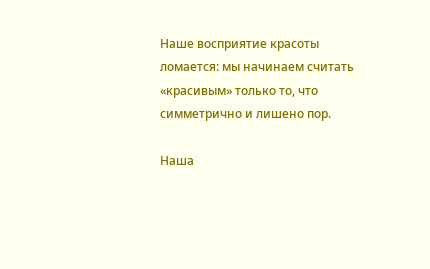Наше восприятие красоты ломается: мы начинаем считать «красивым» только то, что симметрично и лишено пор.

Наша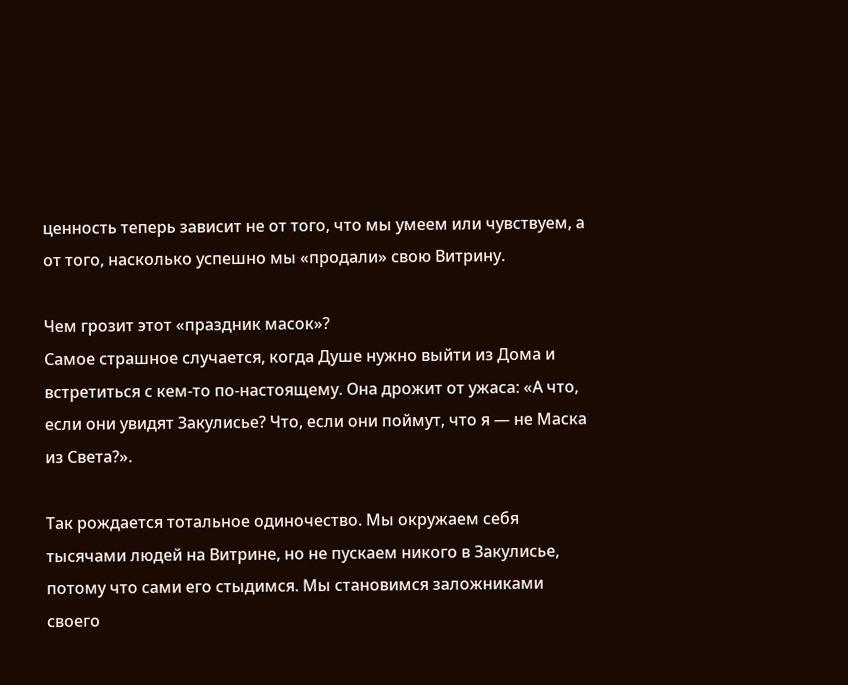ценность теперь зависит не от того, что мы умеем или чувствуем, а от того, насколько успешно мы «продали» свою Витрину.

Чем грозит этот «праздник масок»?
Самое страшное случается, когда Душе нужно выйти из Дома и встретиться с кем-то по-настоящему. Она дрожит от ужаса: «А что, если они увидят Закулисье? Что, если они поймут, что я — не Маска из Света?».

Так рождается тотальное одиночество. Мы окружаем себя тысячами людей на Витрине, но не пускаем никого в Закулисье, потому что сами его стыдимся. Мы становимся заложниками своего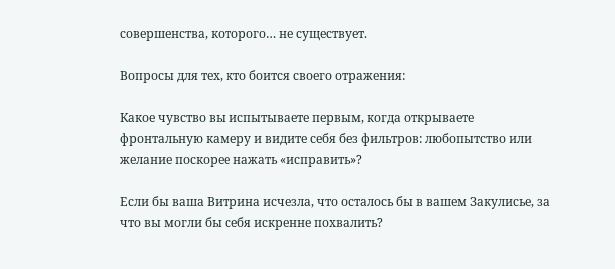совершенства, которого… не существует.

Вопросы для тех, кто боится своего отражения:

Какое чувство вы испытываете первым, когда открываете фронтальную камеру и видите себя без фильтров: любопытство или желание поскорее нажать «исправить»?

Если бы ваша Витрина исчезла, что осталось бы в вашем Закулисье, за что вы могли бы себя искренне похвалить?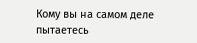Кому вы на самом деле пытаетесь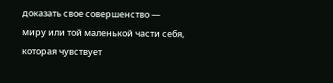доказать свое совершенство — миру или той маленькой части себя, которая чувствует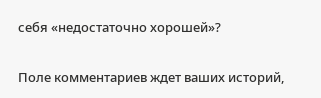себя «недостаточно хорошей»?

Поле комментариев ждет ваших историй,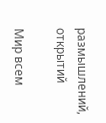размышлений, открытий

Мир всем